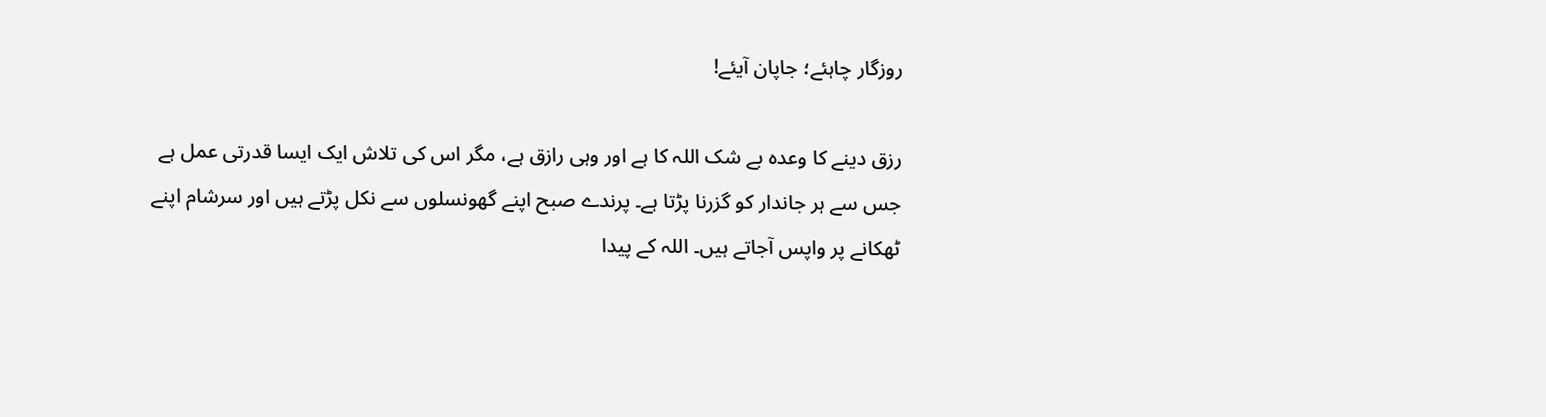روزگار چاہئے؛ جاپان آیئے!

رزق دینے کا وعدہ بے شک اللہ کا ہے اور وہی رازق ہے، مگر اس کی تلاش ایک ایسا قدرتی عمل ہے جس سے ہر جاندار کو گزرنا پڑتا ہے۔ پرندے صبح اپنے گھونسلوں سے نکل پڑتے ہیں اور سرشام اپنے ٹھکانے پر واپس آجاتے ہیں۔ اللہ کے پیدا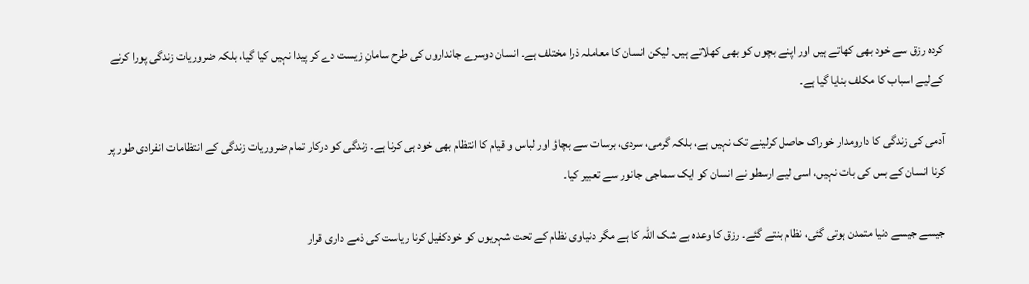کردہ رزق سے خود بھی کھاتے ہیں اور اپنے بچوں کو بھی کھلاتے ہیں۔ لیکن انسان کا معاملہ ذرا مختلف ہے۔ انسان دوسرے جانداروں کی طرح سامانِ زیست دے کر پیدا نہیں کیا گیا، بلکہ ضروریات زندگی پورا کرنے کےلیے اسباب کا مکلف بنایا گیا ہے۔

آدمی کی زندگی کا دارومدار خوراک حاصل کرلینے تک نہیں ہے، بلکہ گرمی، سردی، برسات سے بچاؤ اور لباس و قیام کا انتظام بھی خود ہی کرنا ہے۔ زندگی کو درکار تمام ضروریات زندگی کے انتظامات انفرادی طور پر کرنا انسان کے بس کی بات نہیں، اسی لیے ارسطو نے انسان کو ایک سماجی جانور سے تعبیر کیا۔

جیسے جیسے دنیا متمدن ہوتی گئی، نظام بنتے گئے۔ رزق کا وعدہ بے شک اللہ کا ہے مگر دنیاوی نظام کے تحت شہریوں کو خودکفیل کرنا ریاست کی ذمے داری قرار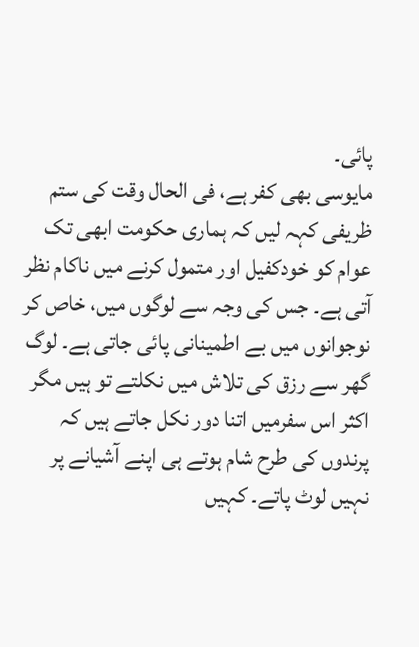پائی۔
مایوسی بھی کفر ہے، فی الحال وقت کی ستم ظریفی کہہ لیں کہ ہماری حکومت ابھی تک عوام کو خودکفیل اور متمول کرنے میں ناکام نظر آتی ہے۔ جس کی وجہ سے لوگوں میں، خاص کر نوجوانوں میں بے اطمینانی پائی جاتی ہے۔ لوگ گھر سے رزق کی تلاش میں نکلتے تو ہیں مگر اکثر اس سفرمیں اتنا دور نکل جاتے ہیں کہ پرندوں کی طرح شام ہوتے ہی اپنے آشیانے پر نہیں لوٹ پاتے۔ کہیں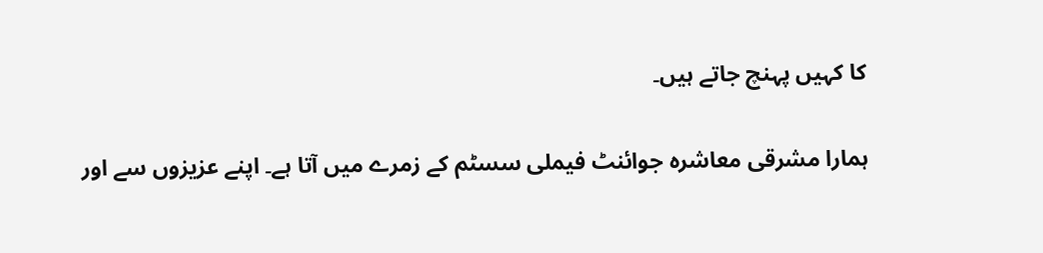کا کہیں پہنچ جاتے ہیں۔

ہمارا مشرقی معاشرہ جوائنٹ فیملی سسٹم کے زمرے میں آتا ہے۔ اپنے عزیزوں سے اور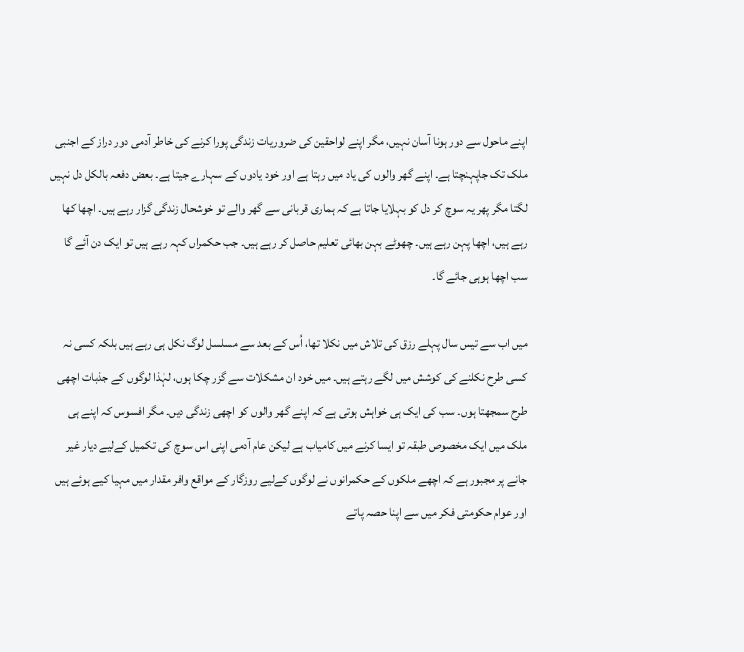اپنے ماحول سے دور ہونا آسان نہیں، مگر اپنے لواحقین کی ضروریات زندگی پورا کرنے کی خاطر آدمی دور دراز کے اجنبی ملک تک جاپہنچتا ہے۔ اپنے گھر والوں کی یاد میں رہتا ہے اور خود یادوں کے سہارے جیتا ہے۔ بعض دفعہ بالکل دل نہیں لگتا مگر پھر یہ سوچ کر دل کو بہلایا جاتا ہے کہ ہماری قربانی سے گھر والے تو خوشحال زندگی گزار رہے ہیں۔ اچھا کھا رہے ہیں، اچھا پہن رہے ہیں۔ چھوٹے بہن بھائی تعلیم حاصل کر رہے ہیں۔ جب حکمراں کہہ رہے ہیں تو ایک دن آئے گا سب اچھا ہوہی جائے گا۔

میں اب سے تیس سال پہلے رزق کی تلاش میں نکلا تھا، اُس کے بعد سے مسلسل لوگ نکل ہی رہے ہیں بلکہ کسی نہ کسی طرح نکلنے کی کوشش میں لگے رہتے ہیں۔ میں خود ان مشکلات سے گزر چکا ہوں، لہٰذا لوگوں کے جذبات اچھی طرح سمجھتا ہوں۔ سب کی ایک ہی خواہش ہوتی ہے کہ اپنے گھر والوں کو اچھی زندگی دیں۔ مگر افسوس کہ اپنے ہی ملک میں ایک مخصوص طبقہ تو ایسا کرنے میں کامیاب ہے لیکن عام آدمی اپنی اس سوچ کی تکمیل کےلیے دیار غیر جانے پر مجبور ہے کہ اچھے ملکوں کے حکمرانوں نے لوگوں کےلیے روزگار کے مواقع وافر مقدار میں مہیا کیے ہوئے ہیں اور عوام حکومتی فکر میں سے اپنا حصہ پاتے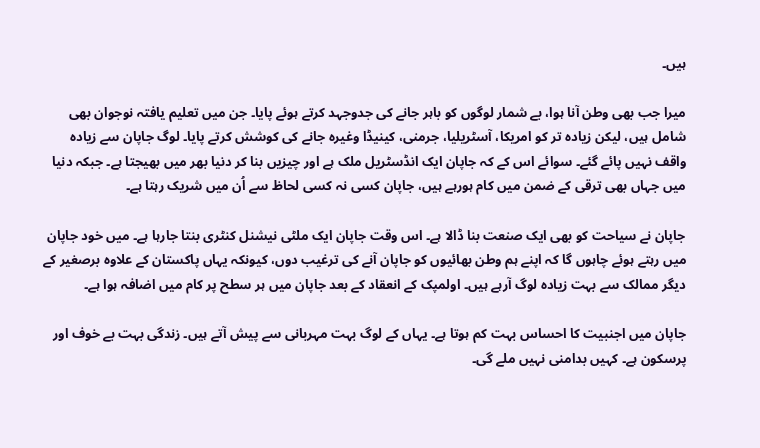ہیں۔

میرا جب بھی وطن آنا ہوا، بے شمار لوگوں کو باہر جانے کی جدوجہد کرتے ہوئے پایا۔ جن میں تعلیم یافتہ نوجوان بھی شامل ہیں، لیکن زیادہ تر کو امریکا، آسٹریلیا، جرمنی، کینیڈا وغیرہ جانے کی کوشش کرتے پایا۔ لوگ جاپان سے زیادہ واقف نہیں پائے گئے۔ سوائے اس کے کہ جاپان ایک انڈسٹریل ملک ہے اور چیزیں بنا کر دنیا بھر میں بھیجتا ہے۔ جبکہ دنیا میں جہاں بھی ترقی کے ضمن میں کام ہورہے ہیں، جاپان کسی نہ کسی لحاظ سے اُن میں شریک رہتا ہے۔

جاپان نے سیاحت کو بھی ایک صنعت بنا ڈالا ہے۔ اس وقت جاپان ایک ملٹی نیشنل کنٹری بنتا جارہا ہے۔ میں خود جاپان میں رہتے ہوئے چاہوں گا کہ اپنے ہم وطن بھائیوں کو جاپان آنے کی ترغیب دوں، کیونکہ یہاں پاکستان کے علاوہ برصغیر کے دیگر ممالک سے بہت زیادہ لوگ آرہے ہیں۔ اولمپک کے انعقاد کے بعد جاپان میں ہر سطح پر کام میں اضافہ ہوا ہے۔

جاپان میں اجنبیت کا احساس بہت کم ہوتا ہے۔ یہاں کے لوگ بہت مہربانی سے پیش آتے ہیں۔ زندگی بہت بے خوف اور پرسکون ہے۔ کہیں بدامنی نہیں ملے گی۔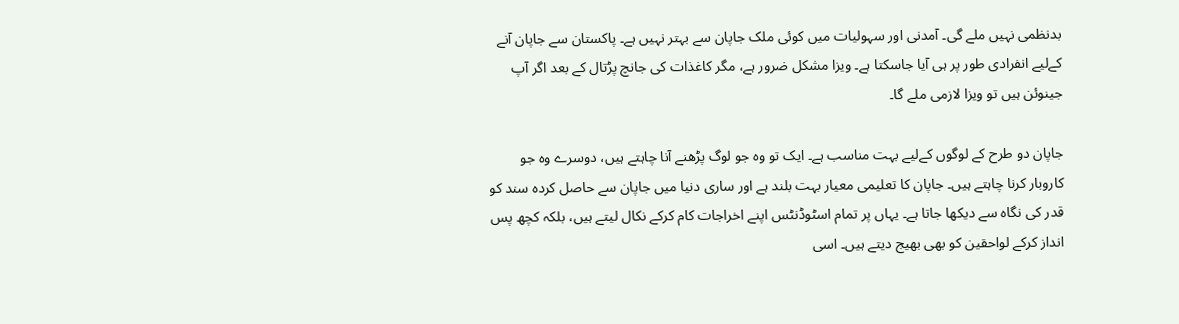بدنظمی نہیں ملے گی۔ آمدنی اور سہولیات میں کوئی ملک جاپان سے بہتر نہیں ہے۔ پاکستان سے جاپان آنے کےلیے انفرادی طور پر ہی آیا جاسکتا ہے۔ ویزا مشکل ضرور ہے، مگر کاغذات کی جانچ پڑتال کے بعد اگر آپ جینوئن ہیں تو ویزا لازمی ملے گا۔

جاپان دو طرح کے لوگوں کےلیے بہت مناسب ہے۔ ایک تو وہ جو لوگ پڑھنے آنا چاہتے ہیں، دوسرے وہ جو کاروبار کرنا چاہتے ہیں۔ جاپان کا تعلیمی معیار بہت بلند ہے اور ساری دنیا میں جاپان سے حاصل کردہ سند کو قدر کی نگاہ سے دیکھا جاتا ہے۔ یہاں پر تمام اسٹوڈنٹس اپنے اخراجات کام کرکے نکال لیتے ہیں، بلکہ کچھ پس انداز کرکے لواحقین کو بھی بھیج دیتے ہیں۔ اسی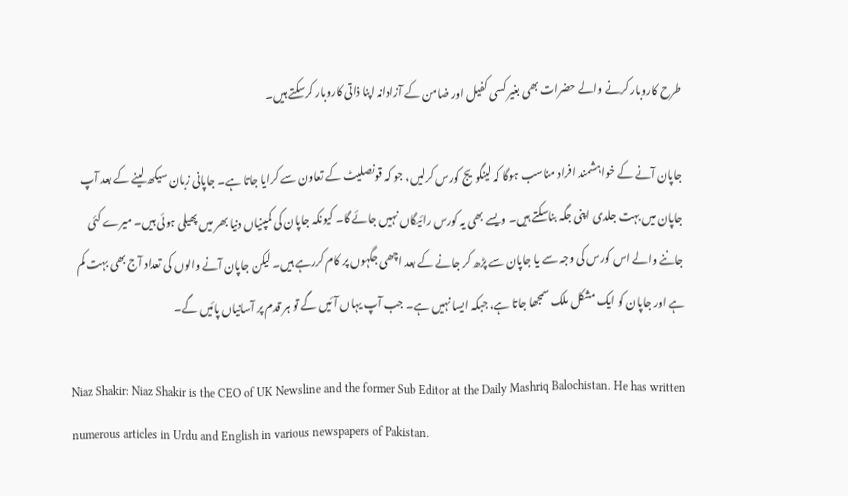طرح کاروبار کرنے والے حضرات بھی بغیر کسی کفیل اور ضامن کے آزادانہ اپنا ذاتی کاروبار کرسکتے ہیں۔

جاپان آنے کے خواہشمند افراد مناسب ہوگا کہ لینگویج کورس کرلیں، جو کہ قونصلیٹ کے تعاون سے کرایا جاتا ہے۔ جاپانی زبان سیکھ لینے کے بعد آپ جاپان میں بہت جلدی اپنی جگہ بناسکتے ہیں۔ ویسے بھی یہ کورس رائیگاں نہیں جائے گا۔ کیونکہ جاپان کی کمپنیاں دنیا بھر میں پھیلی ہوئی ہیں۔ میرے کئی جاننے والے اس کورس کی وجہ سے یا جاپان سے پڑھ کر جانے کے بعد اچھی جگہوں پر کام کررہے ہیں۔ لیکن جاپان آنے والوں کی تعداد آج بھی بہت کم ہے اور جاپان کو ایک مشکل ملک سمجھا جاتا ہے، جبکہ ایسا نہیں ہے۔ جب آپ یہاں آئیں گے تو ہر قدم پر آسانیاں پائیں گے۔

Niaz Shakir: Niaz Shakir is the CEO of UK Newsline and the former Sub Editor at the Daily Mashriq Balochistan. He has written numerous articles in Urdu and English in various newspapers of Pakistan.